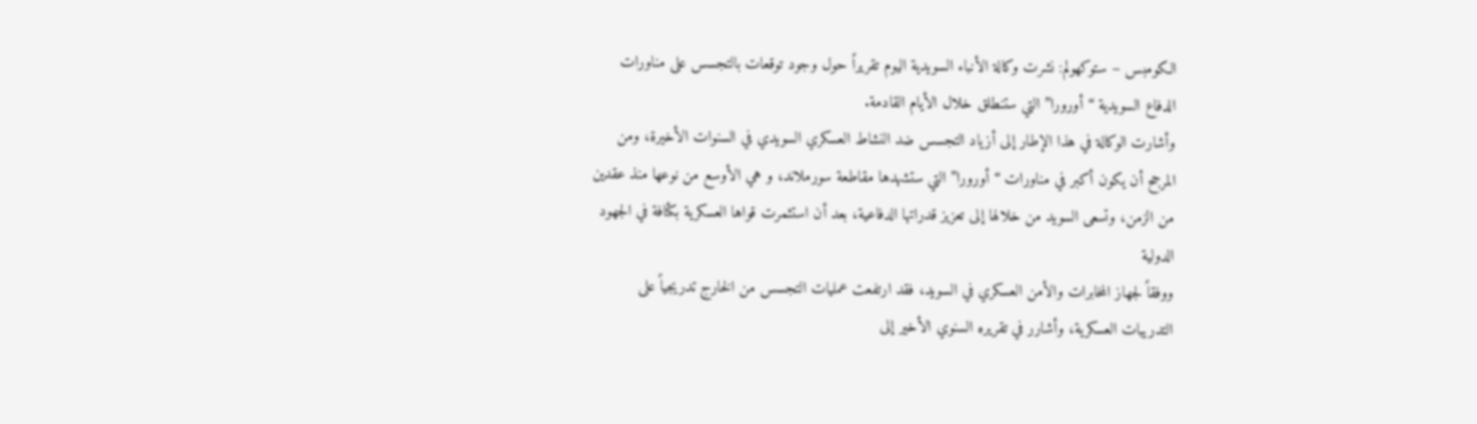الكومبس – ستوكهولم: نشرت وكالة الأنباء السويدية اليوم تقريراً حول وجود توقعات بالتجسس على مناورات الدفاع السويدية “أورورا” التي ستنطلق خلال الأيام القادمة.
وأشارت الوكالة في هذا الإطار إلى أزياد التجسس ضد النشاط العسكري السويدي في السنوات الأخيرة، ومن المرجح أن يكون أكبر في مناورات “أورورا” التي ستشهدها مقاطعة سورملاند، و هي الأوسع من نوعها منذ عقدين من الزمن، وتسعى السويد من خلالها إلى تعزيز قدراتها الدفاعية، بعد أن استثمرت قواها العسكرية بكثافة في الجهود الدولية
ووفقاً لجهاز المخابرات والأمن العسكري في السويد، فقد ارتفعت عمليات التجسس من الخارج تدريجياً على التدريبات العسكرية، وأشارر في تقريره السنوي الأخير إلى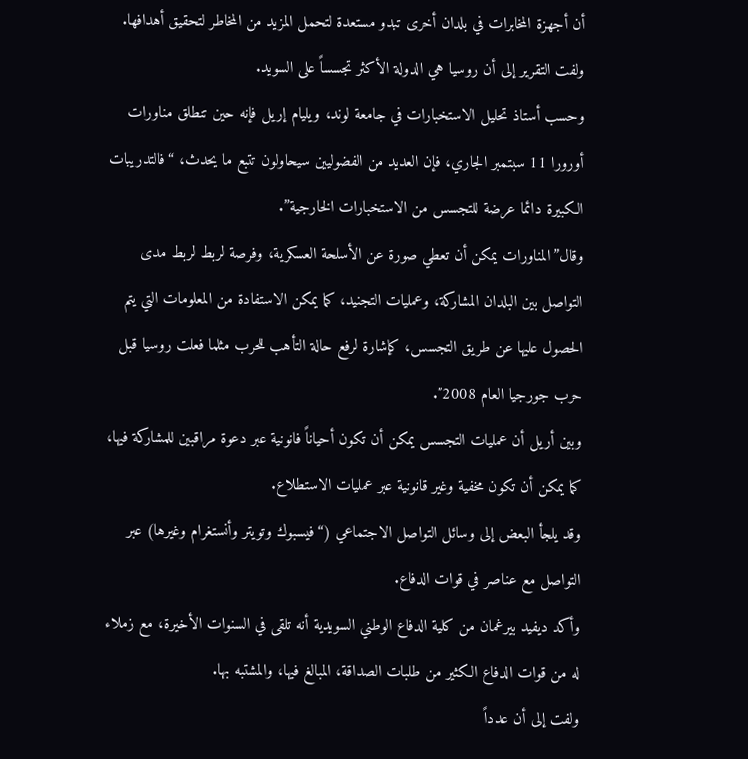أن أجهزة المخابرات في بلدان أخرى تبدو مستعدة لتحمل المزيد من المخاطر لتحقيق أهدافها.
ولفت التقرير إلى أن روسيا هي الدولة الأكثر تجسساً على السويد.
وحسب أستاذ تحليل الاستخبارات في جامعة لوند، ويليام إريل فإنه حين تنطلق مناورات أورورا 11 سبتمبر الجاري، فإن العديد من الفضوليين سيحاولون تتبع ما يحدث، “فالتدريبات الكبيرة دائما عرضة للتجسس من الاستخبارات الخارجية”.
وقال”المناورات يمكن أن تعطي صورة عن الأسلحة العسكرية، وفرصة لربط لربط مدى التواصل بين البلدان المشاركة، وعمليات التجنيد، كما يمكن الاستفادة من المعلومات التي يتم الحصول عليها عن طريق التجسس، كإشارة لرفع حالة التأهب للحرب مثلما فعلت روسيا قبل حرب جورجيا العام 2008″.
وبين أريل أن عمليات التجسس يمكن أن تكون أحياناً فانونية عبر دعوة مراقبين للمشاركة فيها، كما يمكن أن تكون مخفية وغير قانونية عبر عمليات الاستطلاع.
وقد يلجأ البعض إلى وسائل التواصل الاجتماعي (“فيسبوك وتويتر وأنستغرام وغيرها) عبر التواصل مع عناصر في قوات الدفاع.
وأكد ديفيد بيرغمان من كلية الدفاع الوطني السويدية أنه تلقى في السنوات الأخيرة، مع زملاء له من قوات الدفاع الكثير من طلبات الصداقة، المبالغ فيها، والمشتبه بها.
ولفت إلى أن عدداً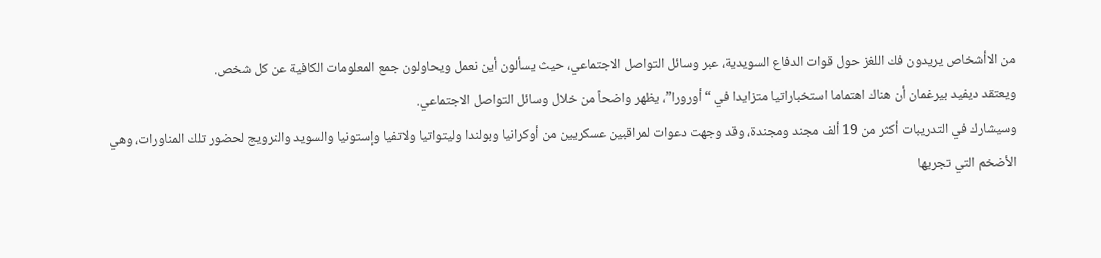من الاأشخاص يريدون فك اللغز حول قوات الدفاع السويدية، عبر وسائل التواصل الاجتماعي، حيث يسألون أين نعمل ويحاولون جمع المعلومات الكافية عن كل شخص.
ويعتقد ديفيد بيرغمان أن هناك اهتماما استخباراتيا متزايدا في “أورورا”، يظهر واضحاً من خلال وسائل التواصل الاجتماعي.
وسيشارك في التدريبات أكثر من 19 ألف مجند ومجندة، وقد وجهت دعوات لمراقبين عسكريين من أوكرانيا وبولندا وليتواتيا ولاتفيا وإستونيا والسويد والنرويج لحضور تلك المناورات، وهي الأضخم التي تجريها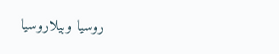روسيا وبيلاروسيا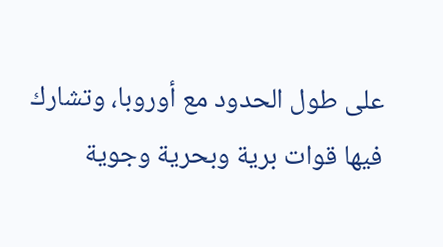على طول الحدود مع أوروبا، وتشارك فيها قوات برية وبحرية وجوية